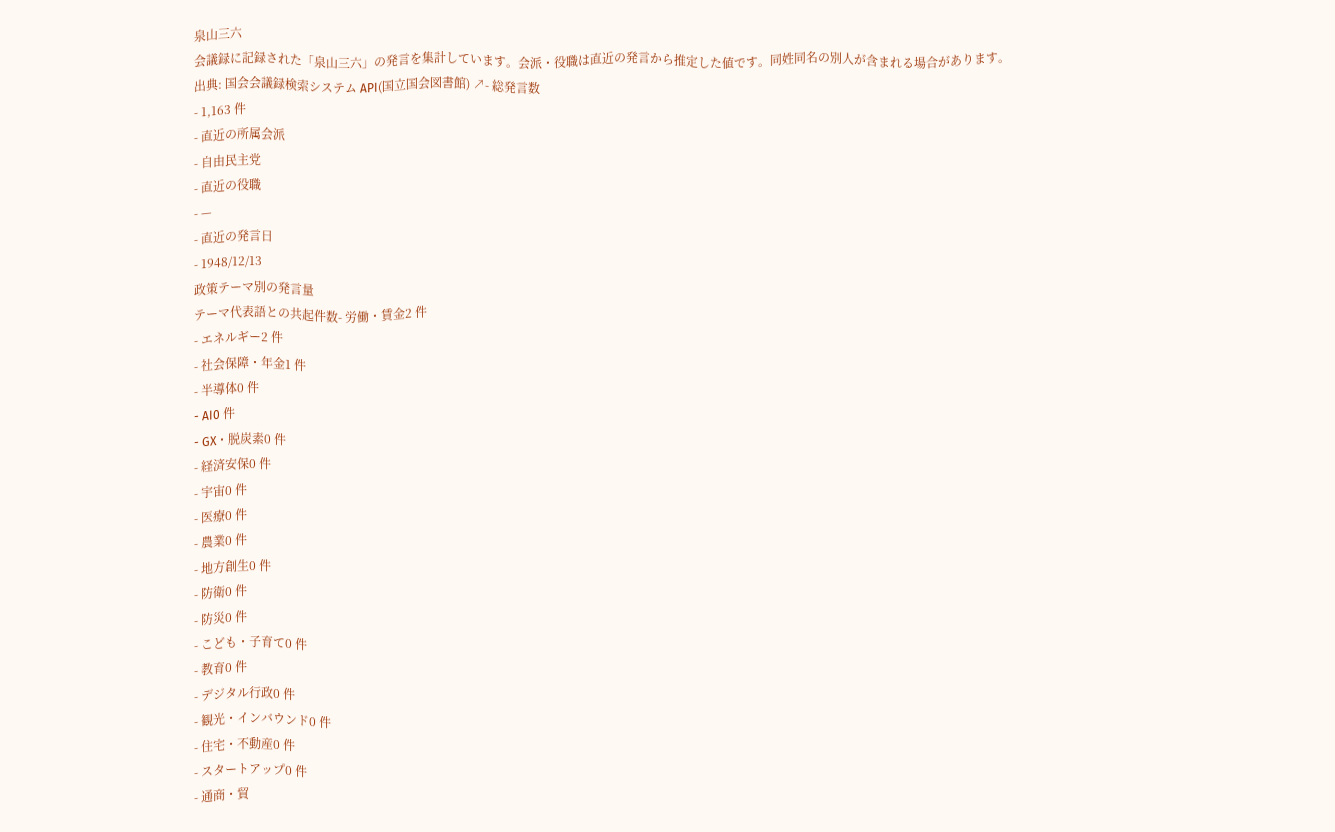泉山三六
会議録に記録された「泉山三六」の発言を集計しています。会派・役職は直近の発言から推定した値です。同姓同名の別人が含まれる場合があります。
出典: 国会会議録検索システム API(国立国会図書館) ↗- 総発言数
- 1,163 件
- 直近の所属会派
- 自由民主党
- 直近の役職
- —
- 直近の発言日
- 1948/12/13
政策テーマ別の発言量
テーマ代表語との共起件数- 労働・賃金2 件
- エネルギー2 件
- 社会保障・年金1 件
- 半導体0 件
- AI0 件
- GX・脱炭素0 件
- 経済安保0 件
- 宇宙0 件
- 医療0 件
- 農業0 件
- 地方創生0 件
- 防衛0 件
- 防災0 件
- こども・子育て0 件
- 教育0 件
- デジタル行政0 件
- 観光・インバウンド0 件
- 住宅・不動産0 件
- スタートアップ0 件
- 通商・貿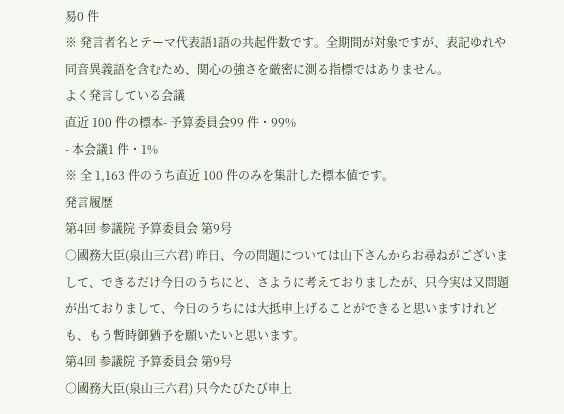易0 件
※ 発言者名とテーマ代表語1語の共起件数です。全期間が対象ですが、表記ゆれや 同音異義語を含むため、関心の強さを厳密に測る指標ではありません。
よく発言している会議
直近 100 件の標本- 予算委員会99 件・99%
- 本会議1 件・1%
※ 全 1,163 件のうち直近 100 件のみを集計した標本値です。
発言履歴
第4回 参議院 予算委員会 第9号
○國務大臣(泉山三六君) 昨日、今の問題については山下さんからお尋ねがございまして、できるだけ今日のうちにと、さように考えておりましたが、只今実は又問題が出ておりまして、今日のうちには大抵申上げることができると思いますけれども、もう暫時御猶予を願いたいと思います。
第4回 参議院 予算委員会 第9号
○國務大臣(泉山三六君) 只今たびたび申上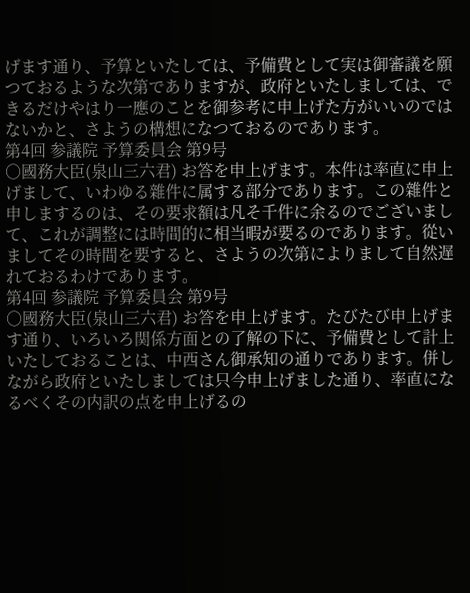げます通り、予算といたしては、予備費として実は御審議を願つておるような次第でありますが、政府といたしましては、できるだけやはり一應のことを御参考に申上げた方がいいのではないかと、さようの構想になつておるのであります。
第4回 参議院 予算委員会 第9号
○國務大臣(泉山三六君) お答を申上げます。本件は率直に申上げまして、いわゆる雜件に属する部分であります。この雜件と申しまするのは、その要求額は凡そ千件に余るのでございまして、これが調整には時間的に相当暇が要るのであります。從いましてその時間を要すると、さようの次第によりまして自然遅れておるわけであります。
第4回 参議院 予算委員会 第9号
○國務大臣(泉山三六君) お答を申上げます。たびたび申上げます通り、いろいろ関係方面との了解の下に、予備費として計上いたしておることは、中西さん御承知の通りであります。併しながら政府といたしましては只今申上げました通り、率直になるべくその内訳の点を申上げるの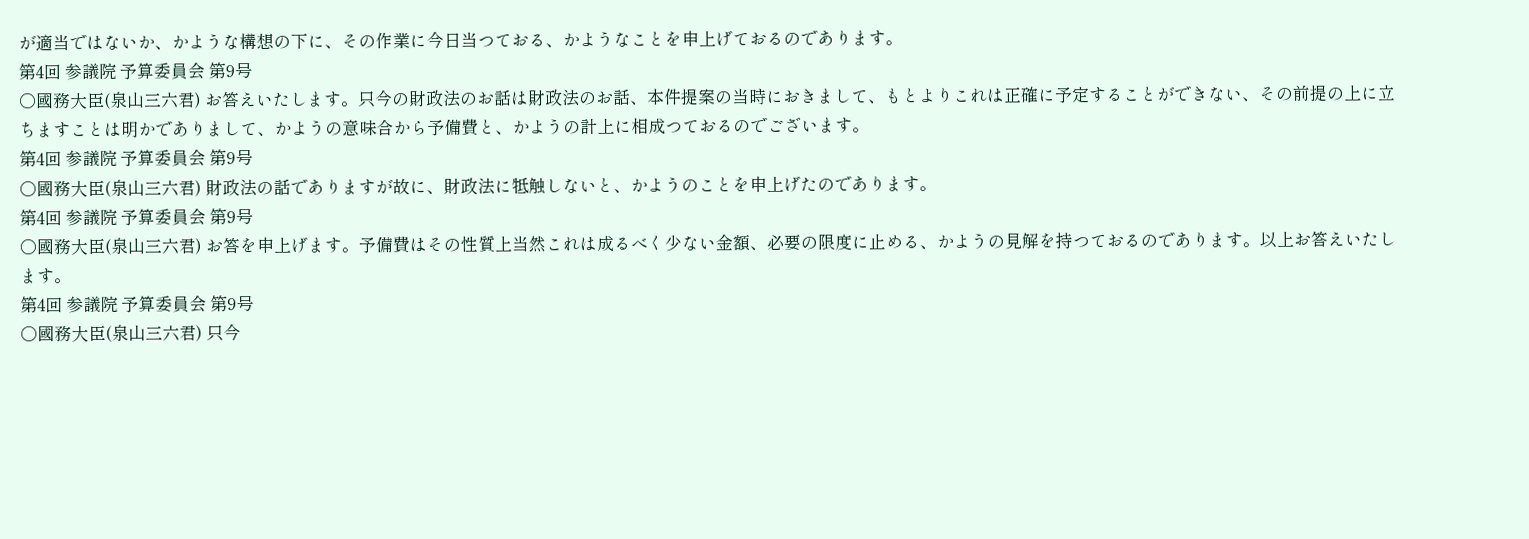が適当ではないか、かような構想の下に、その作業に今日当つておる、かようなことを申上げておるのであります。
第4回 参議院 予算委員会 第9号
○國務大臣(泉山三六君) お答えいたします。只今の財政法のお話は財政法のお話、本件提案の当時におきまして、もとよりこれは正確に予定することができない、その前提の上に立ちますことは明かでありまして、かようの意味合から予備費と、かようの計上に相成つておるのでございます。
第4回 参議院 予算委員会 第9号
○國務大臣(泉山三六君) 財政法の話でありますが故に、財政法に牴触しないと、かようのことを申上げたのであります。
第4回 参議院 予算委員会 第9号
○國務大臣(泉山三六君) お答を申上げます。予備費はその性質上当然これは成るべく少ない金額、必要の限度に止める、かようの見解を持つておるのであります。以上お答えいたします。
第4回 参議院 予算委員会 第9号
○國務大臣(泉山三六君) 只今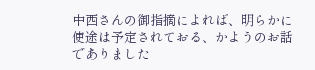中西さんの御指摘によれば、明らかに使途は予定されておる、かようのお話でありました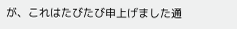が、これはたびたび申上げました通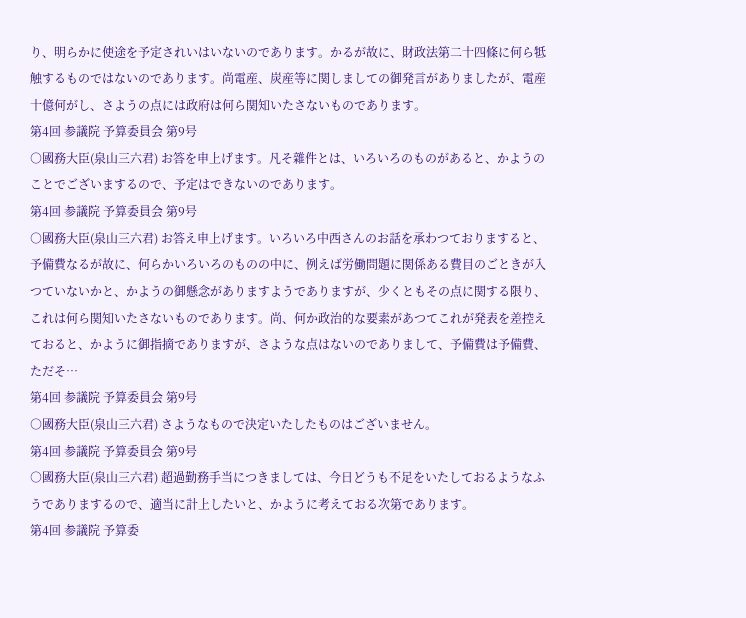り、明らかに使途を予定されいはいないのであります。かるが故に、財政法第二十四條に何ら牴触するものではないのであります。尚電産、炭産等に関しましての御発言がありましたが、電産十億何がし、さようの点には政府は何ら関知いたさないものであります。
第4回 参議院 予算委員会 第9号
○國務大臣(泉山三六君) お答を申上げます。凡そ雜件とは、いろいろのものがあると、かようのことでございまするので、予定はできないのであります。
第4回 参議院 予算委員会 第9号
○國務大臣(泉山三六君) お答え申上げます。いろいろ中西さんのお話を承わつておりますると、予備費なるが故に、何らかいろいろのものの中に、例えば労働問題に関係ある費目のごときが入つていないかと、かようの御懸念がありますようでありますが、少くともその点に関する限り、これは何ら関知いたさないものであります。尚、何か政治的な要素があつてこれが発表を差控えておると、かように御指摘でありますが、さような点はないのでありまして、予備費は予備費、ただそ…
第4回 参議院 予算委員会 第9号
○國務大臣(泉山三六君) さようなもので決定いたしたものはございません。
第4回 参議院 予算委員会 第9号
○國務大臣(泉山三六君) 超過勤務手当につきましては、今日どうも不足をいたしておるようなふうでありまするので、適当に計上したいと、かように考えておる次第であります。
第4回 参議院 予算委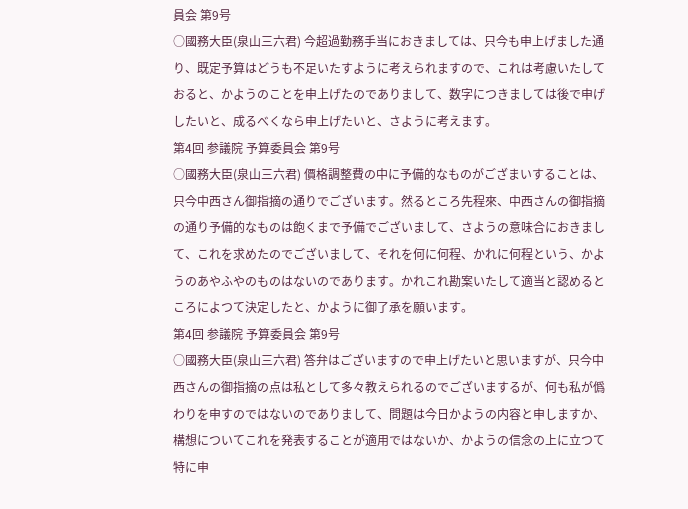員会 第9号
○國務大臣(泉山三六君) 今超過勤務手当におきましては、只今も申上げました通り、既定予算はどうも不足いたすように考えられますので、これは考慮いたしておると、かようのことを申上げたのでありまして、数字につきましては後で申げしたいと、成るべくなら申上げたいと、さように考えます。
第4回 参議院 予算委員会 第9号
○國務大臣(泉山三六君) 價格調整費の中に予備的なものがござまいすることは、只今中西さん御指摘の通りでございます。然るところ先程來、中西さんの御指摘の通り予備的なものは飽くまで予備でございまして、さようの意味合におきまして、これを求めたのでございまして、それを何に何程、かれに何程という、かようのあやふやのものはないのであります。かれこれ勘案いたして適当と認めるところによつて決定したと、かように御了承を願います。
第4回 参議院 予算委員会 第9号
○國務大臣(泉山三六君) 答弁はございますので申上げたいと思いますが、只今中西さんの御指摘の点は私として多々教えられるのでございまするが、何も私が僞わりを申すのではないのでありまして、問題は今日かようの内容と申しますか、構想についてこれを発表することが適用ではないか、かようの信念の上に立つて特に申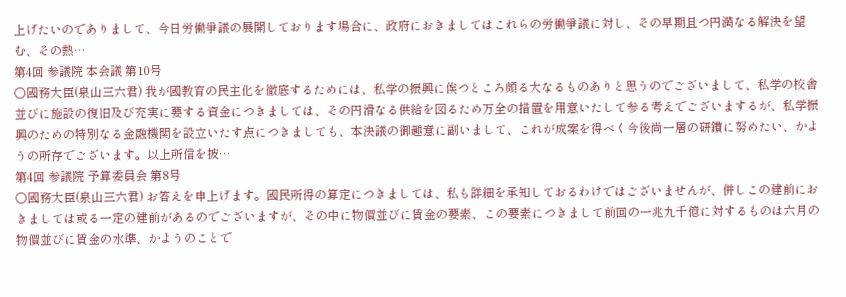上げたいのでありまして、今日労働爭議の展開しております場合に、政府におきましてはこれらの労働爭議に対し、その早期且つ円満なる解決を望む、その熱…
第4回 参議院 本会議 第10号
○國務大臣(泉山三六君) 我が國教育の民主化を徹底するためには、私学の振興に俟つところ頗る大なるものありと思うのでございまして、私学の校舎並びに施設の復旧及び充実に要する資金につきましては、その円滑なる供給を図るため万全の措置を用意いたして参る考えでございまするが、私学振興のための特別なる金融機関を設立いたす点につきましても、本決議の御趣意に副いまして、これが成案を得べく今後尚一層の研鑚に努めたい、かようの所存でございます。以上所信を披…
第4回 参議院 予算委員会 第8号
○國務大臣(泉山三六君) お答えを申上げます。國民所得の算定につきましては、私も詳細を承知しておるわけではございませんが、併しこの建前におきましては或る一定の建前があるのでございますが、その中に物價並びに賃金の要素、この要素につきまして前回の一兆九千億に対するものは六月の物價並びに賃金の水準、かようのことで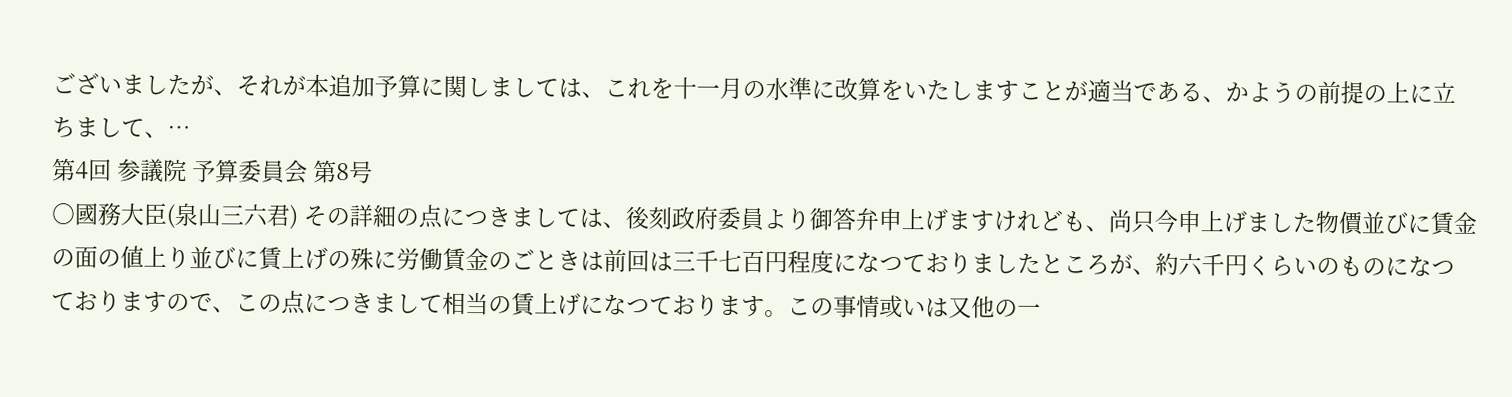ございましたが、それが本追加予算に関しましては、これを十一月の水準に改算をいたしますことが適当である、かようの前提の上に立ちまして、…
第4回 参議院 予算委員会 第8号
○國務大臣(泉山三六君) その詳細の点につきましては、後刻政府委員より御答弁申上げますけれども、尚只今申上げました物價並びに賃金の面の値上り並びに賃上げの殊に労働賃金のごときは前回は三千七百円程度になつておりましたところが、約六千円くらいのものになつておりますので、この点につきまして相当の賃上げになつております。この事情或いは又他の一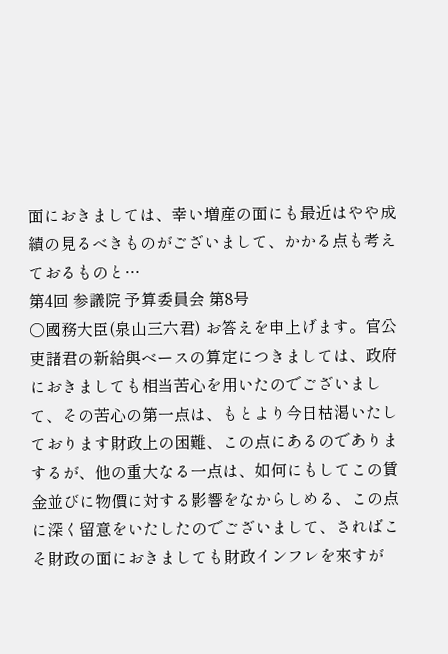面におきましては、幸い増産の面にも最近はやや成績の見るべきものがございまして、かかる点も考えておるものと…
第4回 参議院 予算委員会 第8号
○國務大臣(泉山三六君) お答えを申上げます。官公吏諸君の新給與ベースの算定につきましては、政府におきましても相当苦心を用いたのでございまして、その苦心の第一点は、もとより今日枯渇いたしております財政上の困難、この点にあるのでありまするが、他の重大なる一点は、如何にもしてこの賃金並びに物價に対する影響をなからしめる、この点に深く留意をいたしたのでございまして、さればこそ財政の面におきましても財政インフレを來すが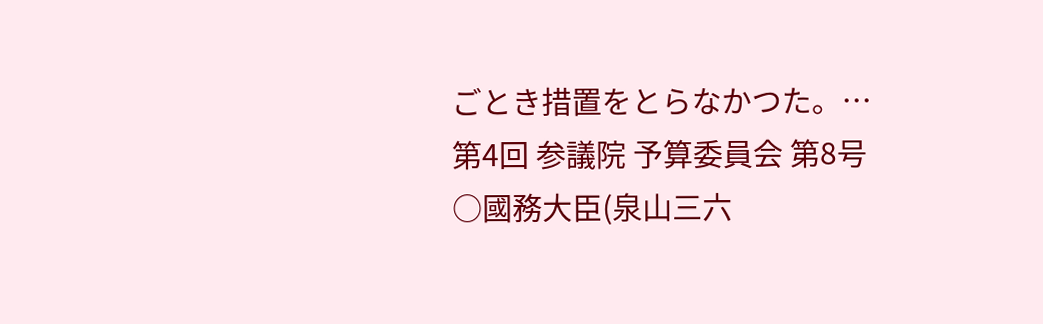ごとき措置をとらなかつた。…
第4回 参議院 予算委員会 第8号
○國務大臣(泉山三六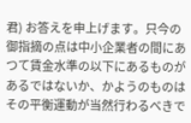君) お答えを申上げます。只今の御指摘の点は中小企業者の間にあつて賃金水準の以下にあるものがあるではないか、かようのものはその平衡運動が当然行わるべきで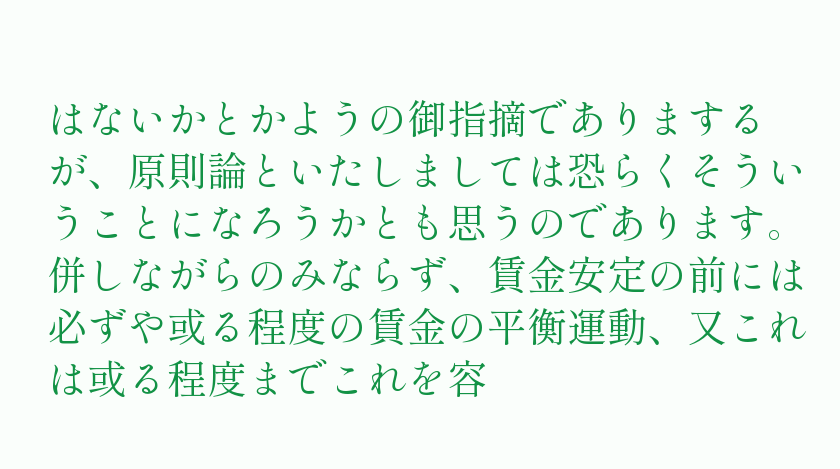はないかとかようの御指摘でありまするが、原則論といたしましては恐らくそういうことになろうかとも思うのであります。併しながらのみならず、賃金安定の前には必ずや或る程度の賃金の平衡運動、又これは或る程度までこれを容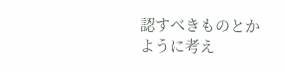認すべきものとかように考え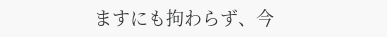ますにも拘わらず、今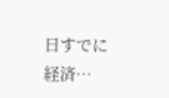日すでに経済…